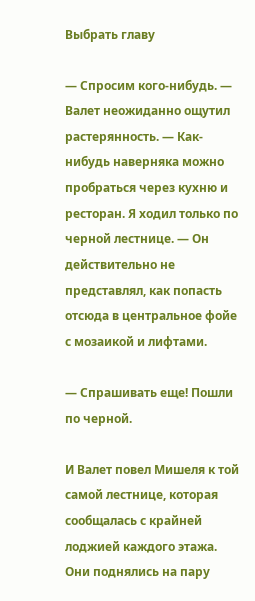Выбрать главу

— Спросим кого-нибудь. — Валет неожиданно ощутил растерянность. — Как-нибудь наверняка можно пробраться через кухню и ресторан. Я ходил только по черной лестнице. — Он действительно не представлял, как попасть отсюда в центральное фойе с мозаикой и лифтами.

— Спрашивать еще! Пошли по черной.

И Валет повел Мишеля к той самой лестнице, которая сообщалась с крайней лоджией каждого этажа. Они поднялись на пару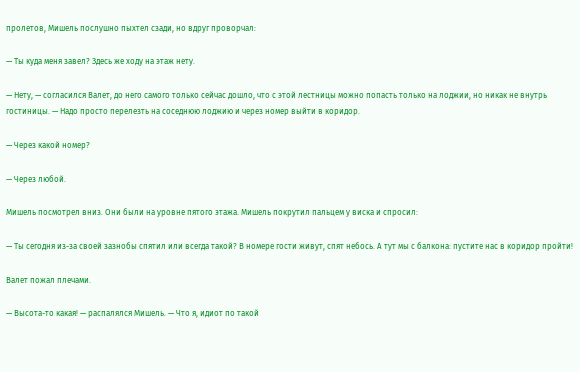пролетов, Мишель послушно пыхтел сзади, но вдруг проворчал:

— Ты куда меня завел? Здесь же ходу на этаж нету.

— Нету, — согласился Валет, до него самого только сейчас дошло, что с этой лестницы можно попасть только на лоджии, но никак не внутрь гостиницы. — Надо просто перелезть на соседнюю лоджию и через номер выйти в коридор.

— Через какой номер?

— Через любой.

Мишель посмотрел вниз. Они были на уровне пятого этажа. Мишель покрутил пальцем у виска и спросил:

— Ты сегодня из-за своей зазнобы спятил или всегда такой? В номере гости живут, спят небось. А тут мы с балкона: пустите нас в коридор пройти!

Валет пожал плечами.

— Высота-то какая! — распалялся Мишель. — Что я, идиот по такой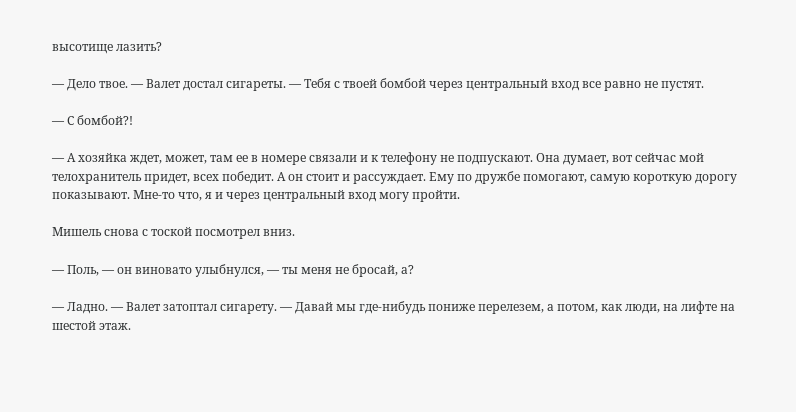высотище лазить?

— Дело твое. — Валет достал сигареты. — Тебя с твоей бомбой через центральный вход все равно не пустят.

— С бомбой?!

— А хозяйка ждет, может, там ее в номере связали и к телефону не подпускают. Она думает, вот сейчас мой телохранитель придет, всех победит. А он стоит и рассуждает. Ему по дружбе помогают, самую короткую дорогу показывают. Мне-то что, я и через центральный вход могу пройти.

Мишель снова с тоской посмотрел вниз.

— Поль, — он виновато улыбнулся, — ты меня не бросай, а?

— Ладно. — Валет затоптал сигарету. — Давай мы где-нибудь пониже перелезем, а потом, как люди, на лифте на шестой этаж.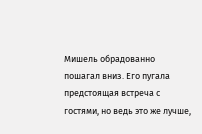Мишель обрадованно пошагал вниз. Его пугала предстоящая встреча с гостями, но ведь это же лучше,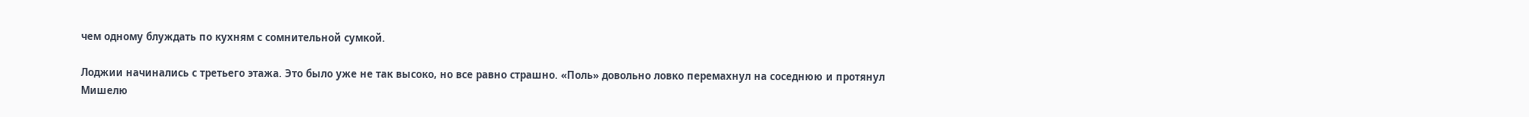чем одному блуждать по кухням с сомнительной сумкой.

Лоджии начинались с третьего этажа. Это было уже не так высоко, но все равно страшно. «Поль» довольно ловко перемахнул на соседнюю и протянул Мишелю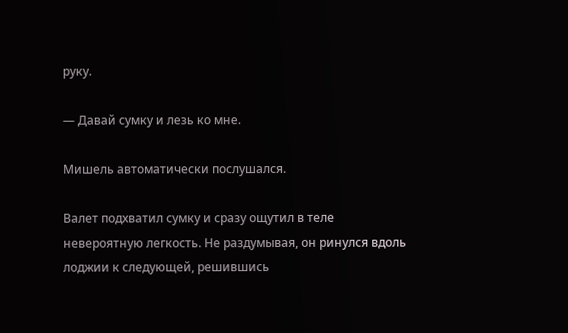руку.

— Давай сумку и лезь ко мне.

Мишель автоматически послушался.

Валет подхватил сумку и сразу ощутил в теле невероятную легкость. Не раздумывая, он ринулся вдоль лоджии к следующей, решившись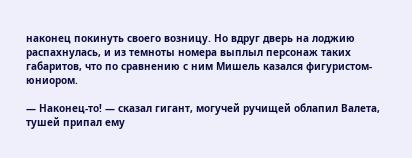наконец покинуть своего возницу. Но вдруг дверь на лоджию распахнулась, и из темноты номера выплыл персонаж таких габаритов, что по сравнению с ним Мишель казался фигуристом-юниором.

— Наконец-то! — сказал гигант, могучей ручищей облапил Валета, тушей припал ему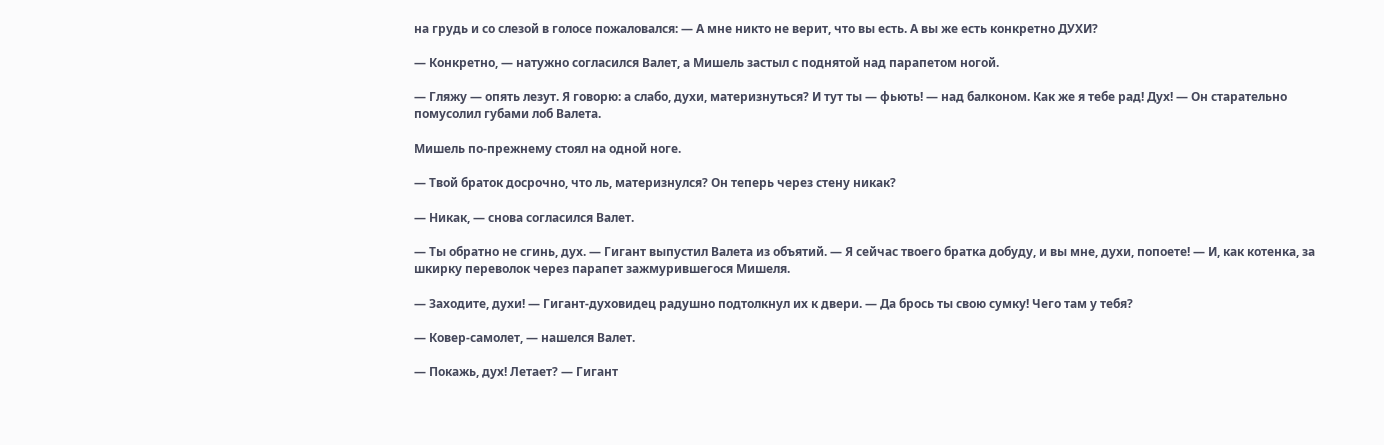на грудь и со слезой в голосе пожаловался: — А мне никто не верит, что вы есть. А вы же есть конкретно ДУХИ?

— Конкретно, — натужно согласился Валет, а Мишель застыл с поднятой над парапетом ногой.

— Гляжу — опять лезут. Я говорю: а слабо, духи, материзнуться? И тут ты — фьють! — над балконом. Как же я тебе рад! Дух! — Он старательно помусолил губами лоб Валета.

Мишель по-прежнему стоял на одной ноге.

— Твой браток досрочно, что ль, материзнулся? Он теперь через стену никак?

— Никак, — снова согласился Валет.

— Ты обратно не сгинь, дух. — Гигант выпустил Валета из объятий. — Я сейчас твоего братка добуду, и вы мне, духи, попоете! — И, как котенка, за шкирку переволок через парапет зажмурившегося Мишеля.

— Заходите, духи! — Гигант-духовидец радушно подтолкнул их к двери. — Да брось ты свою сумку! Чего там у тебя?

— Ковер-самолет, — нашелся Валет.

— Покажь, дух! Летает? — Гигант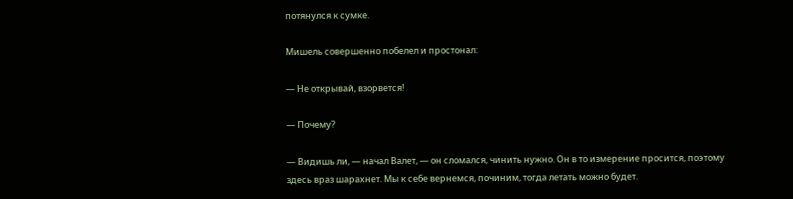потянулся к сумке.

Мишель совершенно побелел и простонал:

— Не открывай, взорвется!

— Почему?

— Видишь ли, — начал Валет, — он сломался, чинить нужно. Он в то измерение просится, поэтому здесь враз шарахнет. Мы к себе вернемся, починим, тогда летать можно будет.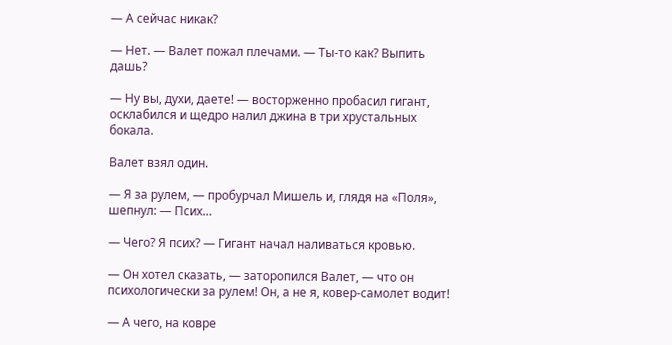— А сейчас никак?

— Нет. — Валет пожал плечами. — Ты-то как? Выпить дашь?

— Ну вы, духи, даете! — восторженно пробасил гигант, осклабился и щедро налил джина в три хрустальных бокала.

Валет взял один.

— Я за рулем, — пробурчал Мишель и, глядя на «Поля», шепнул: — Псих…

— Чего? Я псих? — Гигант начал наливаться кровью.

— Он хотел сказать, — заторопился Валет, — что он психологически за рулем! Он, а не я, ковер-самолет водит!

— А чего, на ковре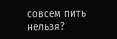совсем пить нельзя?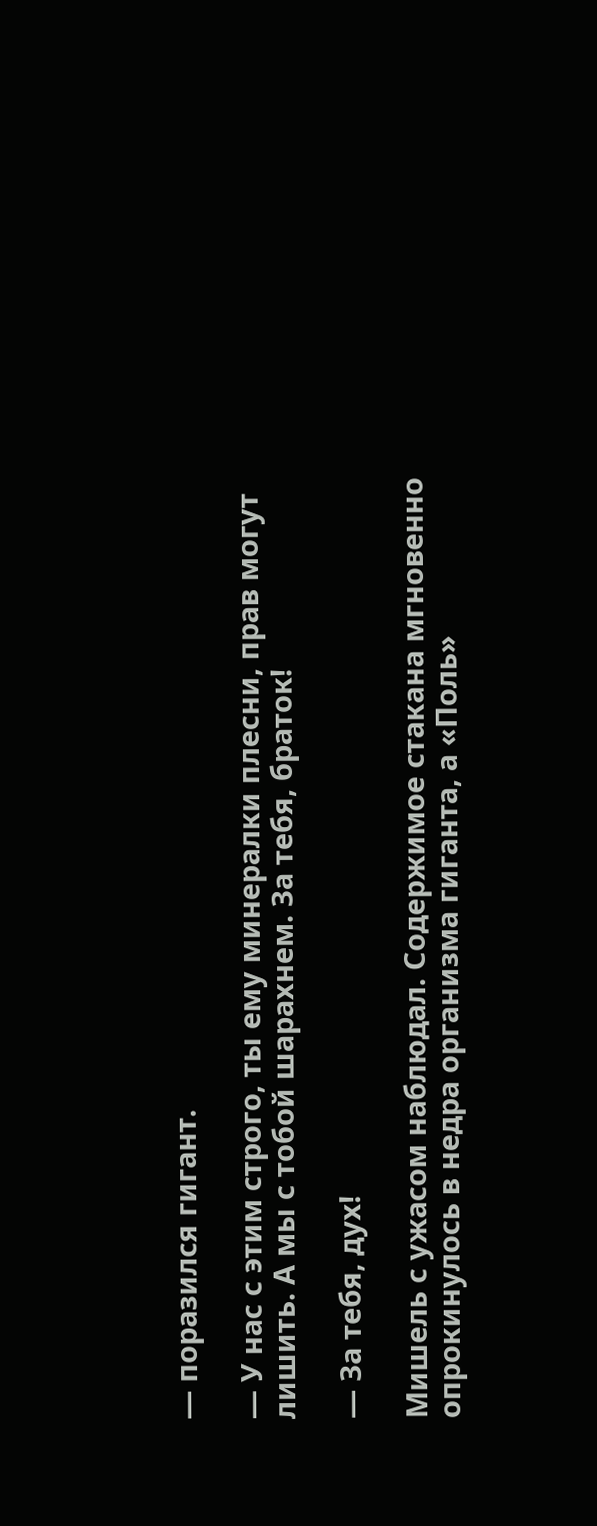— поразился гигант.

— У нас с этим строго, ты ему минералки плесни, прав могут лишить. А мы с тобой шарахнем. За тебя, браток!

— За тебя, дух!

Мишель с ужасом наблюдал. Содержимое стакана мгновенно опрокинулось в недра организма гиганта, а «Поль»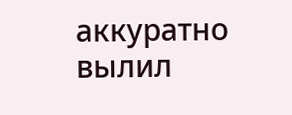аккуратно вылил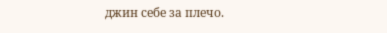джин себе за плечо.